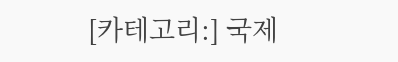[카테고리:] 국제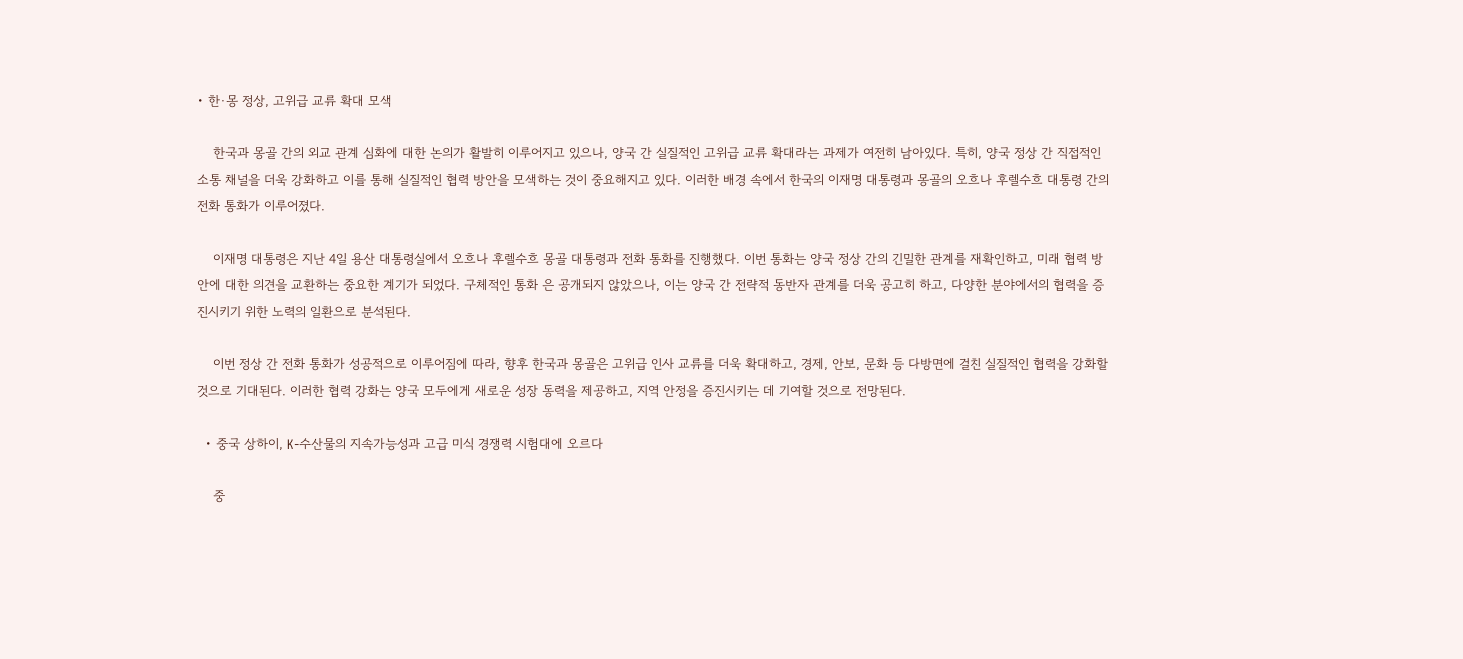• 한·몽 정상, 고위급 교류 확대 모색

    한국과 몽골 간의 외교 관계 심화에 대한 논의가 활발히 이루어지고 있으나, 양국 간 실질적인 고위급 교류 확대라는 과제가 여전히 남아있다. 특히, 양국 정상 간 직접적인 소통 채널을 더욱 강화하고 이를 통해 실질적인 협력 방안을 모색하는 것이 중요해지고 있다. 이러한 배경 속에서 한국의 이재명 대통령과 몽골의 오흐나 후렐수흐 대통령 간의 전화 통화가 이루어졌다.

    이재명 대통령은 지난 4일 용산 대통령실에서 오흐나 후렐수흐 몽골 대통령과 전화 통화를 진행했다. 이번 통화는 양국 정상 간의 긴밀한 관계를 재확인하고, 미래 협력 방안에 대한 의견을 교환하는 중요한 계기가 되었다. 구체적인 통화 은 공개되지 않았으나, 이는 양국 간 전략적 동반자 관계를 더욱 공고히 하고, 다양한 분야에서의 협력을 증진시키기 위한 노력의 일환으로 분석된다.

    이번 정상 간 전화 통화가 성공적으로 이루어짐에 따라, 향후 한국과 몽골은 고위급 인사 교류를 더욱 확대하고, 경제, 안보, 문화 등 다방면에 걸친 실질적인 협력을 강화할 것으로 기대된다. 이러한 협력 강화는 양국 모두에게 새로운 성장 동력을 제공하고, 지역 안정을 증진시키는 데 기여할 것으로 전망된다.

  • 중국 상하이, K-수산물의 지속가능성과 고급 미식 경쟁력 시험대에 오르다

    중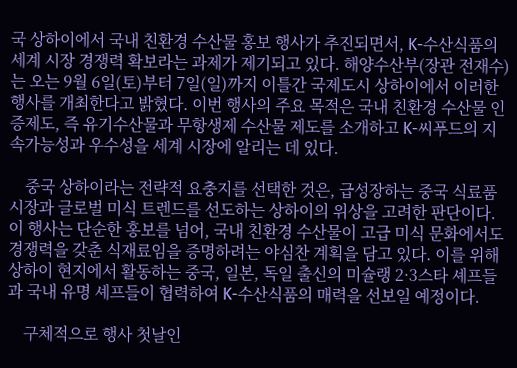국 상하이에서 국내 친환경 수산물 홍보 행사가 추진되면서, K-수산식품의 세계 시장 경쟁력 확보라는 과제가 제기되고 있다. 해양수산부(장관 전재수)는 오는 9월 6일(토)부터 7일(일)까지 이틀간 국제도시 상하이에서 이러한 행사를 개최한다고 밝혔다. 이번 행사의 주요 목적은 국내 친환경 수산물 인증제도, 즉 유기수산물과 무항생제 수산물 제도를 소개하고 K-씨푸드의 지속가능성과 우수성을 세계 시장에 알리는 데 있다.

    중국 상하이라는 전략적 요충지를 선택한 것은, 급성장하는 중국 식료품 시장과 글로벌 미식 트렌드를 선도하는 상하이의 위상을 고려한 판단이다. 이 행사는 단순한 홍보를 넘어, 국내 친환경 수산물이 고급 미식 문화에서도 경쟁력을 갖춘 식재료임을 증명하려는 야심찬 계획을 담고 있다. 이를 위해 상하이 현지에서 활동하는 중국, 일본, 독일 출신의 미슐랭 2·3스타 셰프들과 국내 유명 셰프들이 협력하여 K-수산식품의 매력을 선보일 예정이다.

    구체적으로 행사 첫날인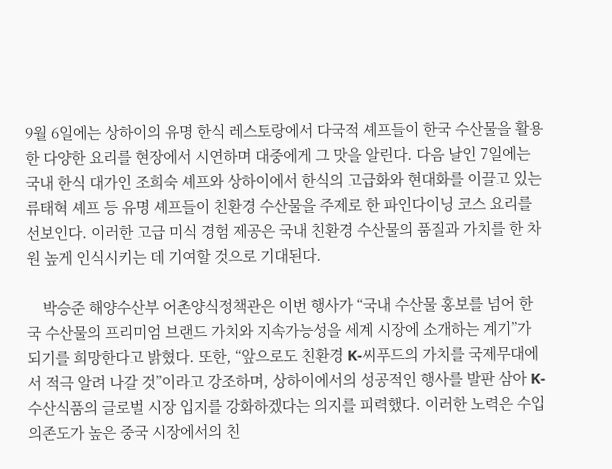9월 6일에는 상하이의 유명 한식 레스토랑에서 다국적 셰프들이 한국 수산물을 활용한 다양한 요리를 현장에서 시연하며 대중에게 그 맛을 알린다. 다음 날인 7일에는 국내 한식 대가인 조희숙 셰프와 상하이에서 한식의 고급화와 현대화를 이끌고 있는 류태혁 셰프 등 유명 셰프들이 친환경 수산물을 주제로 한 파인다이닝 코스 요리를 선보인다. 이러한 고급 미식 경험 제공은 국내 친환경 수산물의 품질과 가치를 한 차원 높게 인식시키는 데 기여할 것으로 기대된다.

    박승준 해양수산부 어촌양식정책관은 이번 행사가 “국내 수산물 홍보를 넘어 한국 수산물의 프리미엄 브랜드 가치와 지속가능성을 세계 시장에 소개하는 계기”가 되기를 희망한다고 밝혔다. 또한, “앞으로도 친환경 K-씨푸드의 가치를 국제무대에서 적극 알려 나갈 것”이라고 강조하며, 상하이에서의 성공적인 행사를 발판 삼아 K-수산식품의 글로벌 시장 입지를 강화하겠다는 의지를 피력했다. 이러한 노력은 수입 의존도가 높은 중국 시장에서의 친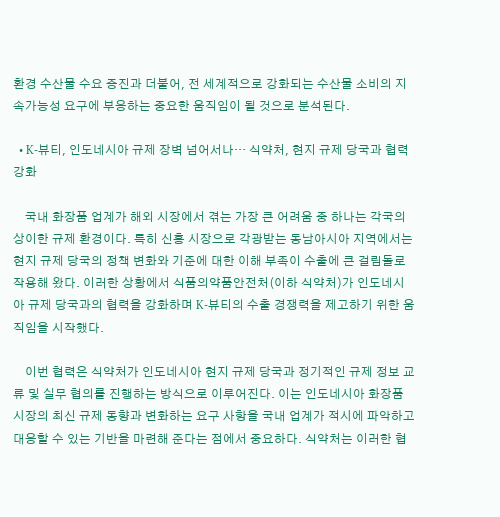환경 수산물 수요 증진과 더불어, 전 세계적으로 강화되는 수산물 소비의 지속가능성 요구에 부응하는 중요한 움직임이 될 것으로 분석된다.

  • K-뷰티, 인도네시아 규제 장벽 넘어서나… 식약처, 현지 규제 당국과 협력 강화

    국내 화장품 업계가 해외 시장에서 겪는 가장 큰 어려움 중 하나는 각국의 상이한 규제 환경이다. 특히 신흥 시장으로 각광받는 동남아시아 지역에서는 현지 규제 당국의 정책 변화와 기준에 대한 이해 부족이 수출에 큰 걸림돌로 작용해 왔다. 이러한 상황에서 식품의약품안전처(이하 식약처)가 인도네시아 규제 당국과의 협력을 강화하며 K-뷰티의 수출 경쟁력을 제고하기 위한 움직임을 시작했다.

    이번 협력은 식약처가 인도네시아 현지 규제 당국과 정기적인 규제 정보 교류 및 실무 협의를 진행하는 방식으로 이루어진다. 이는 인도네시아 화장품 시장의 최신 규제 동향과 변화하는 요구 사항을 국내 업계가 적시에 파악하고 대응할 수 있는 기반을 마련해 준다는 점에서 중요하다. 식약처는 이러한 협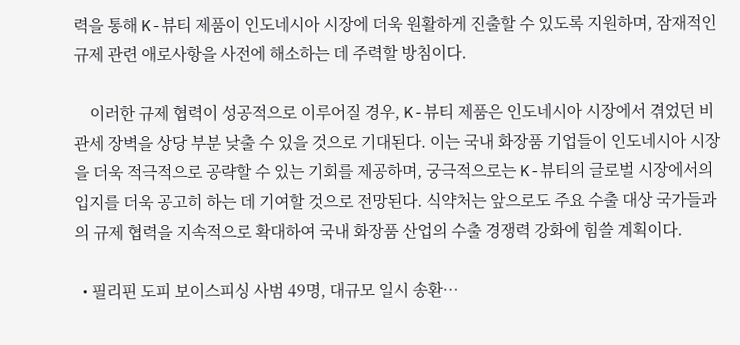력을 통해 K-뷰티 제품이 인도네시아 시장에 더욱 원활하게 진출할 수 있도록 지원하며, 잠재적인 규제 관련 애로사항을 사전에 해소하는 데 주력할 방침이다.

    이러한 규제 협력이 성공적으로 이루어질 경우, K-뷰티 제품은 인도네시아 시장에서 겪었던 비관세 장벽을 상당 부분 낮출 수 있을 것으로 기대된다. 이는 국내 화장품 기업들이 인도네시아 시장을 더욱 적극적으로 공략할 수 있는 기회를 제공하며, 궁극적으로는 K-뷰티의 글로벌 시장에서의 입지를 더욱 공고히 하는 데 기여할 것으로 전망된다. 식약처는 앞으로도 주요 수출 대상 국가들과의 규제 협력을 지속적으로 확대하여 국내 화장품 산업의 수출 경쟁력 강화에 힘쓸 계획이다.

  • 필리핀 도피 보이스피싱 사범 49명, 대규모 일시 송환…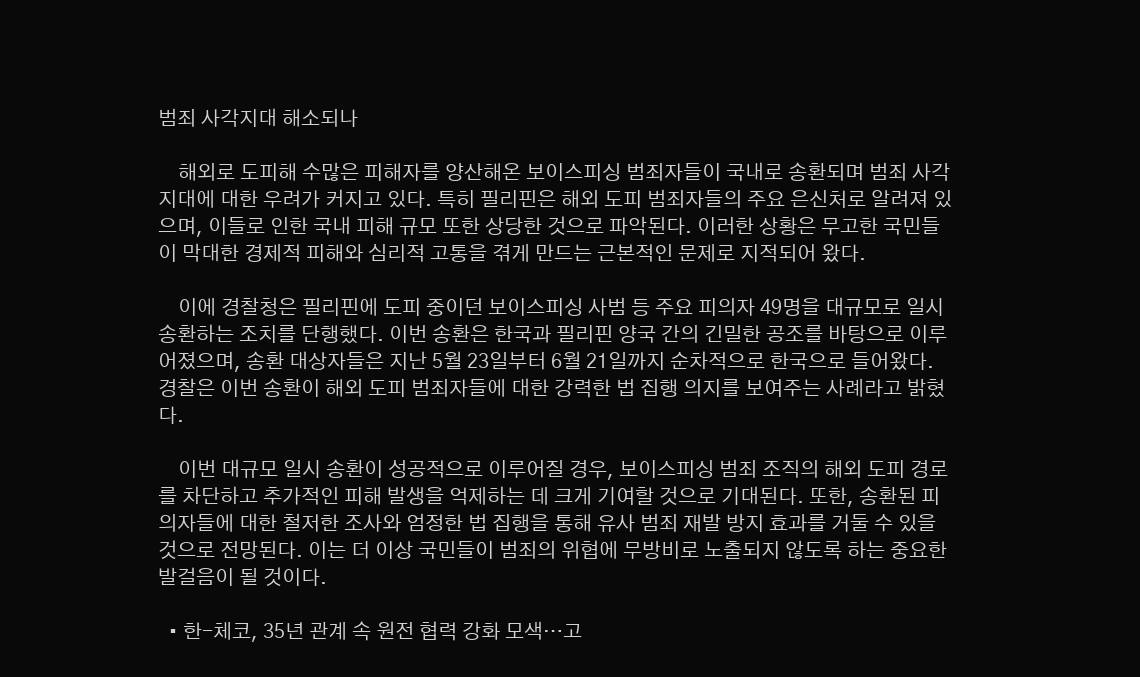범죄 사각지대 해소되나

    해외로 도피해 수많은 피해자를 양산해온 보이스피싱 범죄자들이 국내로 송환되며 범죄 사각지대에 대한 우려가 커지고 있다. 특히 필리핀은 해외 도피 범죄자들의 주요 은신처로 알려져 있으며, 이들로 인한 국내 피해 규모 또한 상당한 것으로 파악된다. 이러한 상황은 무고한 국민들이 막대한 경제적 피해와 심리적 고통을 겪게 만드는 근본적인 문제로 지적되어 왔다.

    이에 경찰청은 필리핀에 도피 중이던 보이스피싱 사범 등 주요 피의자 49명을 대규모로 일시 송환하는 조치를 단행했다. 이번 송환은 한국과 필리핀 양국 간의 긴밀한 공조를 바탕으로 이루어졌으며, 송환 대상자들은 지난 5월 23일부터 6월 21일까지 순차적으로 한국으로 들어왔다. 경찰은 이번 송환이 해외 도피 범죄자들에 대한 강력한 법 집행 의지를 보여주는 사례라고 밝혔다.

    이번 대규모 일시 송환이 성공적으로 이루어질 경우, 보이스피싱 범죄 조직의 해외 도피 경로를 차단하고 추가적인 피해 발생을 억제하는 데 크게 기여할 것으로 기대된다. 또한, 송환된 피의자들에 대한 철저한 조사와 엄정한 법 집행을 통해 유사 범죄 재발 방지 효과를 거둘 수 있을 것으로 전망된다. 이는 더 이상 국민들이 범죄의 위협에 무방비로 노출되지 않도록 하는 중요한 발걸음이 될 것이다.

  • 한-체코, 35년 관계 속 원전 협력 강화 모색…고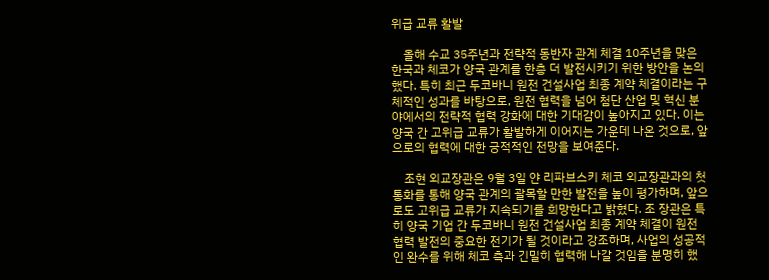위급 교류 활발

    올해 수교 35주년과 전략적 동반자 관계 체결 10주년을 맞은 한국과 체코가 양국 관계를 한층 더 발전시키기 위한 방안을 논의했다. 특히 최근 두코바니 원전 건설사업 최종 계약 체결이라는 구체적인 성과를 바탕으로, 원전 협력을 넘어 첨단 산업 및 혁신 분야에서의 전략적 협력 강화에 대한 기대감이 높아지고 있다. 이는 양국 간 고위급 교류가 활발하게 이어지는 가운데 나온 것으로, 앞으로의 협력에 대한 긍적적인 전망을 보여준다.

    조현 외교장관은 9월 3일 얀 리파브스키 체코 외교장관과의 첫 통화를 통해 양국 관계의 괄목할 만한 발전을 높이 평가하며, 앞으로도 고위급 교류가 지속되기를 희망한다고 밝혔다. 조 장관은 특히 양국 기업 간 두코바니 원전 건설사업 최종 계약 체결이 원전 협력 발전의 중요한 전기가 될 것이라고 강조하며, 사업의 성공적인 완수를 위해 체코 측과 긴밀히 협력해 나갈 것임을 분명히 했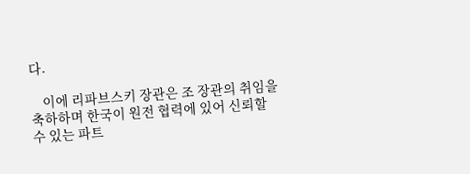다.

    이에 리파브스키 장관은 조 장관의 취임을 축하하며 한국이 원전 협력에 있어 신뢰할 수 있는 파트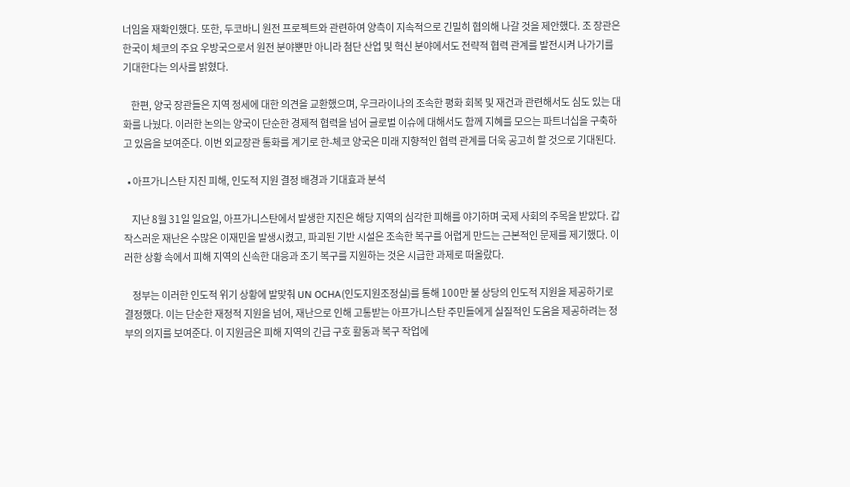너임을 재확인했다. 또한, 두코바니 원전 프로젝트와 관련하여 양측이 지속적으로 긴밀히 협의해 나갈 것을 제안했다. 조 장관은 한국이 체코의 주요 우방국으로서 원전 분야뿐만 아니라 첨단 산업 및 혁신 분야에서도 전략적 협력 관계를 발전시켜 나가기를 기대한다는 의사를 밝혔다.

    한편, 양국 장관들은 지역 정세에 대한 의견을 교환했으며, 우크라이나의 조속한 평화 회복 및 재건과 관련해서도 심도 있는 대화를 나눴다. 이러한 논의는 양국이 단순한 경제적 협력을 넘어 글로벌 이슈에 대해서도 함께 지혜를 모으는 파트너십을 구축하고 있음을 보여준다. 이번 외교장관 통화를 계기로 한-체코 양국은 미래 지향적인 협력 관계를 더욱 공고히 할 것으로 기대된다.

  • 아프가니스탄 지진 피해, 인도적 지원 결정 배경과 기대효과 분석

    지난 8월 31일 일요일, 아프가니스탄에서 발생한 지진은 해당 지역의 심각한 피해를 야기하며 국제 사회의 주목을 받았다. 갑작스러운 재난은 수많은 이재민을 발생시켰고, 파괴된 기반 시설은 조속한 복구를 어렵게 만드는 근본적인 문제를 제기했다. 이러한 상황 속에서 피해 지역의 신속한 대응과 조기 복구를 지원하는 것은 시급한 과제로 떠올랐다.

    정부는 이러한 인도적 위기 상황에 발맞춰 UN OCHA(인도지원조정실)를 통해 100만 불 상당의 인도적 지원을 제공하기로 결정했다. 이는 단순한 재정적 지원을 넘어, 재난으로 인해 고통받는 아프가니스탄 주민들에게 실질적인 도움을 제공하려는 정부의 의지를 보여준다. 이 지원금은 피해 지역의 긴급 구호 활동과 복구 작업에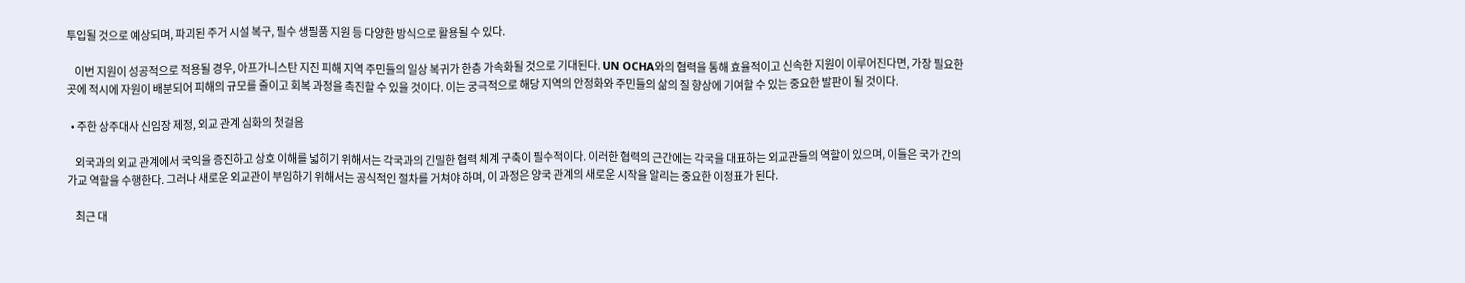투입될 것으로 예상되며, 파괴된 주거 시설 복구, 필수 생필품 지원 등 다양한 방식으로 활용될 수 있다.

    이번 지원이 성공적으로 적용될 경우, 아프가니스탄 지진 피해 지역 주민들의 일상 복귀가 한층 가속화될 것으로 기대된다. UN OCHA와의 협력을 통해 효율적이고 신속한 지원이 이루어진다면, 가장 필요한 곳에 적시에 자원이 배분되어 피해의 규모를 줄이고 회복 과정을 촉진할 수 있을 것이다. 이는 궁극적으로 해당 지역의 안정화와 주민들의 삶의 질 향상에 기여할 수 있는 중요한 발판이 될 것이다.

  • 주한 상주대사 신임장 제정, 외교 관계 심화의 첫걸음

    외국과의 외교 관계에서 국익을 증진하고 상호 이해를 넓히기 위해서는 각국과의 긴밀한 협력 체계 구축이 필수적이다. 이러한 협력의 근간에는 각국을 대표하는 외교관들의 역할이 있으며, 이들은 국가 간의 가교 역할을 수행한다. 그러나 새로운 외교관이 부임하기 위해서는 공식적인 절차를 거쳐야 하며, 이 과정은 양국 관계의 새로운 시작을 알리는 중요한 이정표가 된다.

    최근 대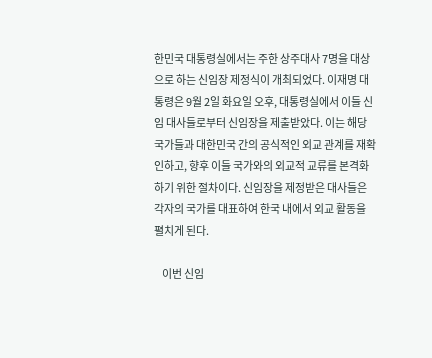한민국 대통령실에서는 주한 상주대사 7명을 대상으로 하는 신임장 제정식이 개최되었다. 이재명 대통령은 9월 2일 화요일 오후, 대통령실에서 이들 신임 대사들로부터 신임장을 제출받았다. 이는 해당 국가들과 대한민국 간의 공식적인 외교 관계를 재확인하고, 향후 이들 국가와의 외교적 교류를 본격화하기 위한 절차이다. 신임장을 제정받은 대사들은 각자의 국가를 대표하여 한국 내에서 외교 활동을 펼치게 된다.

    이번 신임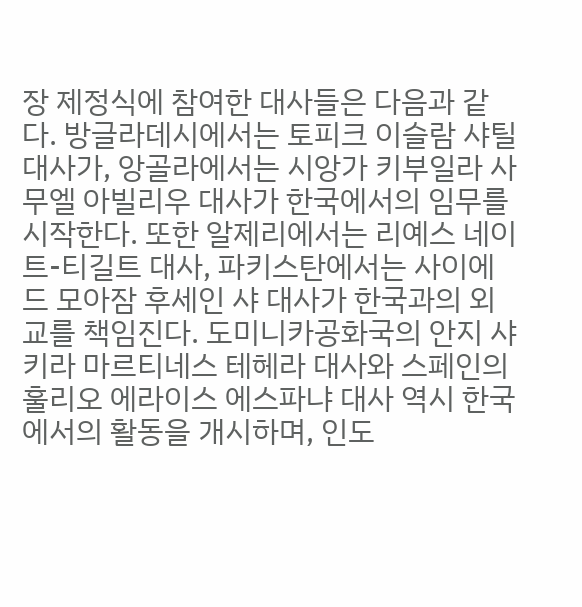장 제정식에 참여한 대사들은 다음과 같다. 방글라데시에서는 토피크 이슬람 샤틸 대사가, 앙골라에서는 시앙가 키부일라 사무엘 아빌리우 대사가 한국에서의 임무를 시작한다. 또한 알제리에서는 리예스 네이트-티길트 대사, 파키스탄에서는 사이에드 모아잠 후세인 샤 대사가 한국과의 외교를 책임진다. 도미니카공화국의 안지 샤키라 마르티네스 테헤라 대사와 스페인의 훌리오 에라이스 에스파냐 대사 역시 한국에서의 활동을 개시하며, 인도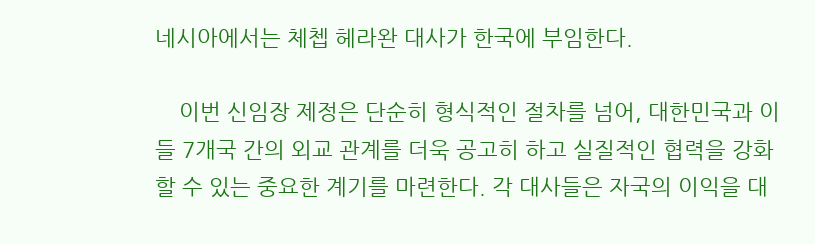네시아에서는 체쳅 헤라완 대사가 한국에 부임한다.

    이번 신임장 제정은 단순히 형식적인 절차를 넘어, 대한민국과 이들 7개국 간의 외교 관계를 더욱 공고히 하고 실질적인 협력을 강화할 수 있는 중요한 계기를 마련한다. 각 대사들은 자국의 이익을 대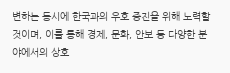변하는 동시에 한국과의 우호 증진을 위해 노력할 것이며, 이를 통해 경제, 문화, 안보 등 다양한 분야에서의 상호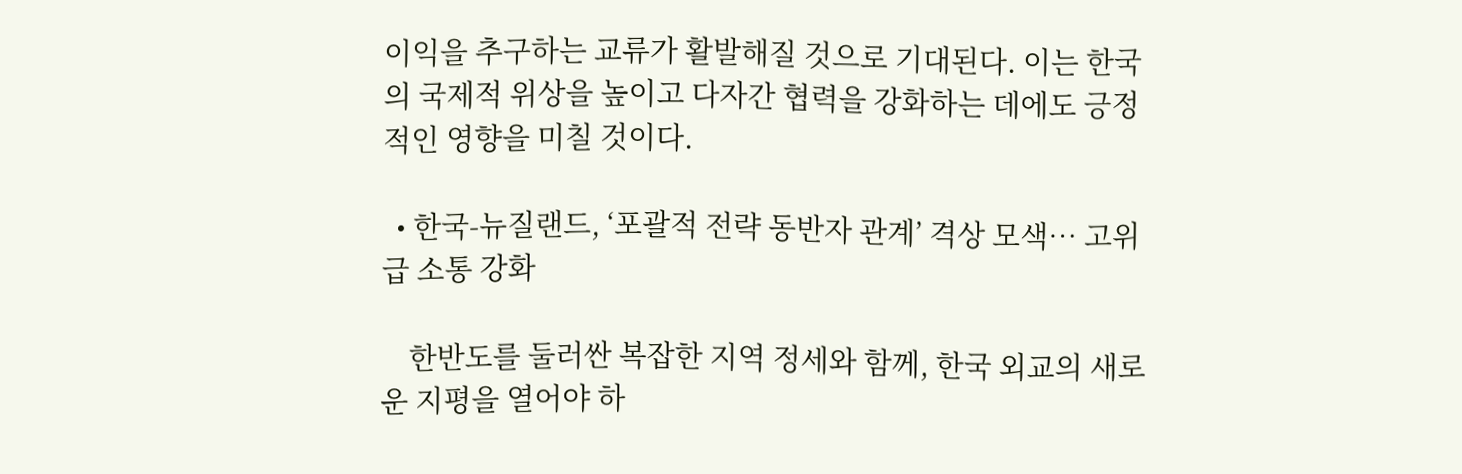이익을 추구하는 교류가 활발해질 것으로 기대된다. 이는 한국의 국제적 위상을 높이고 다자간 협력을 강화하는 데에도 긍정적인 영향을 미칠 것이다.

  • 한국-뉴질랜드, ‘포괄적 전략 동반자 관계’ 격상 모색… 고위급 소통 강화

    한반도를 둘러싼 복잡한 지역 정세와 함께, 한국 외교의 새로운 지평을 열어야 하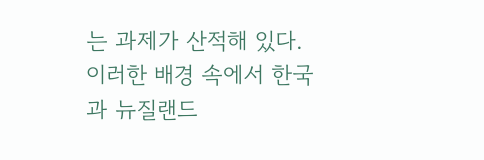는 과제가 산적해 있다. 이러한 배경 속에서 한국과 뉴질랜드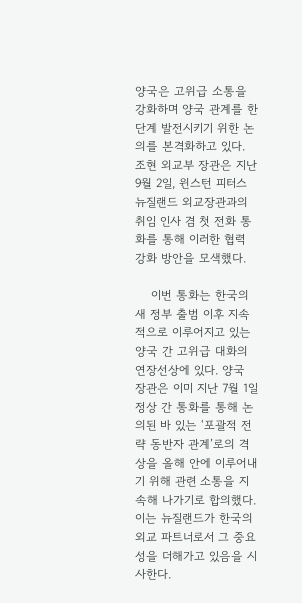양국은 고위급 소통을 강화하며 양국 관계를 한 단계 발전시키기 위한 논의를 본격화하고 있다. 조현 외교부 장관은 지난 9월 2일, 윈스턴 피터스 뉴질랜드 외교장관과의 취임 인사 겸 첫 전화 통화를 통해 이러한 협력 강화 방안을 모색했다.

    이번 통화는 한국의 새 정부 출범 이후 지속적으로 이루어지고 있는 양국 간 고위급 대화의 연장선상에 있다. 양국 장관은 이미 지난 7월 1일 정상 간 통화를 통해 논의된 바 있는 ‘포괄적 전략 동반자 관계’로의 격상을 올해 안에 이루어내기 위해 관련 소통을 지속해 나가기로 합의했다. 이는 뉴질랜드가 한국의 외교 파트너로서 그 중요성을 더해가고 있음을 시사한다.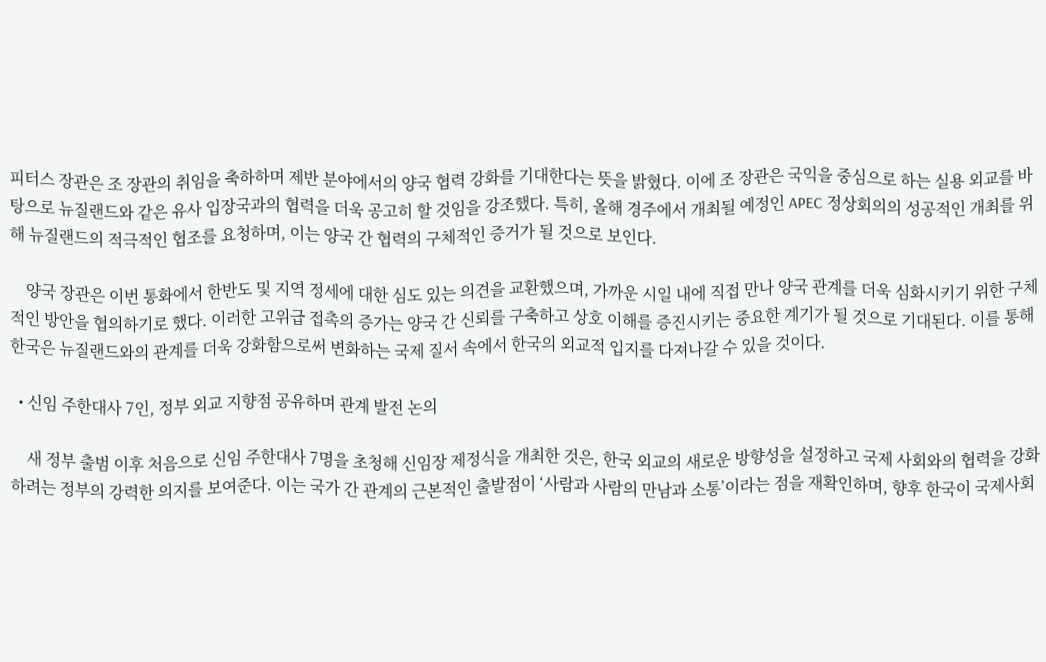피터스 장관은 조 장관의 취임을 축하하며 제반 분야에서의 양국 협력 강화를 기대한다는 뜻을 밝혔다. 이에 조 장관은 국익을 중심으로 하는 실용 외교를 바탕으로 뉴질랜드와 같은 유사 입장국과의 협력을 더욱 공고히 할 것임을 강조했다. 특히, 올해 경주에서 개최될 예정인 APEC 정상회의의 성공적인 개최를 위해 뉴질랜드의 적극적인 협조를 요청하며, 이는 양국 간 협력의 구체적인 증거가 될 것으로 보인다.

    양국 장관은 이번 통화에서 한반도 및 지역 정세에 대한 심도 있는 의견을 교환했으며, 가까운 시일 내에 직접 만나 양국 관계를 더욱 심화시키기 위한 구체적인 방안을 협의하기로 했다. 이러한 고위급 접촉의 증가는 양국 간 신뢰를 구축하고 상호 이해를 증진시키는 중요한 계기가 될 것으로 기대된다. 이를 통해 한국은 뉴질랜드와의 관계를 더욱 강화함으로써 변화하는 국제 질서 속에서 한국의 외교적 입지를 다져나갈 수 있을 것이다.

  • 신임 주한대사 7인, 정부 외교 지향점 공유하며 관계 발전 논의

    새 정부 출범 이후 처음으로 신임 주한대사 7명을 초청해 신임장 제정식을 개최한 것은, 한국 외교의 새로운 방향성을 설정하고 국제 사회와의 협력을 강화하려는 정부의 강력한 의지를 보여준다. 이는 국가 간 관계의 근본적인 출발점이 ‘사람과 사람의 만남과 소통’이라는 점을 재확인하며, 향후 한국이 국제사회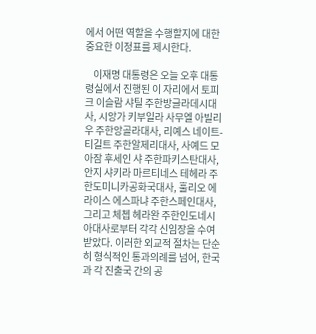에서 어떤 역할을 수행할지에 대한 중요한 이정표를 제시한다.

    이재명 대통령은 오늘 오후 대통령실에서 진행된 이 자리에서 토피크 이슬람 샤틸 주한방글라데시대사, 시앙가 키부일라 사무엘 아빌리우 주한앙골라대사, 리예스 네이트-티길트 주한알제리대사, 사예드 모아잠 후세인 샤 주한파키스탄대사, 안지 샤키라 마르티네스 테헤라 주한도미니카공화국대사, 훌리오 에라이스 에스파냐 주한스페인대사, 그리고 체쳅 헤라완 주한인도네시아대사로부터 각각 신임장을 수여받았다. 이러한 외교적 절차는 단순히 형식적인 통과의례를 넘어, 한국과 각 진출국 간의 공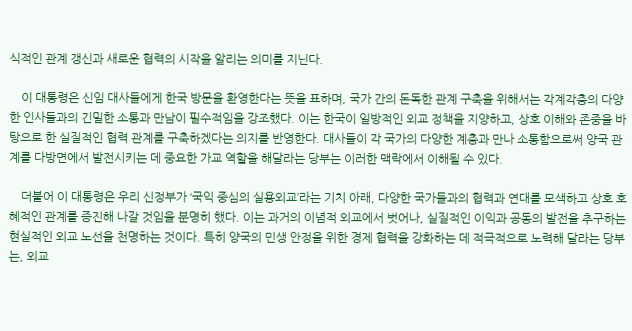식적인 관계 갱신과 새로운 협력의 시작을 알리는 의미를 지닌다.

    이 대통령은 신임 대사들에게 한국 방문을 환영한다는 뜻을 표하며, 국가 간의 돈독한 관계 구축을 위해서는 각계각층의 다양한 인사들과의 긴밀한 소통과 만남이 필수적임을 강조했다. 이는 한국이 일방적인 외교 정책을 지양하고, 상호 이해와 존중을 바탕으로 한 실질적인 협력 관계를 구축하겠다는 의지를 반영한다. 대사들이 각 국가의 다양한 계층과 만나 소통함으로써 양국 관계를 다방면에서 발전시키는 데 중요한 가교 역할을 해달라는 당부는 이러한 맥락에서 이해될 수 있다.

    더불어 이 대통령은 우리 신정부가 ‘국익 중심의 실용외교’라는 기치 아래, 다양한 국가들과의 협력과 연대를 모색하고 상호 호혜적인 관계를 증진해 나갈 것임을 분명히 했다. 이는 과거의 이념적 외교에서 벗어나, 실질적인 이익과 공동의 발전을 추구하는 현실적인 외교 노선을 천명하는 것이다. 특히 양국의 민생 안정을 위한 경제 협력을 강화하는 데 적극적으로 노력해 달라는 당부는, 외교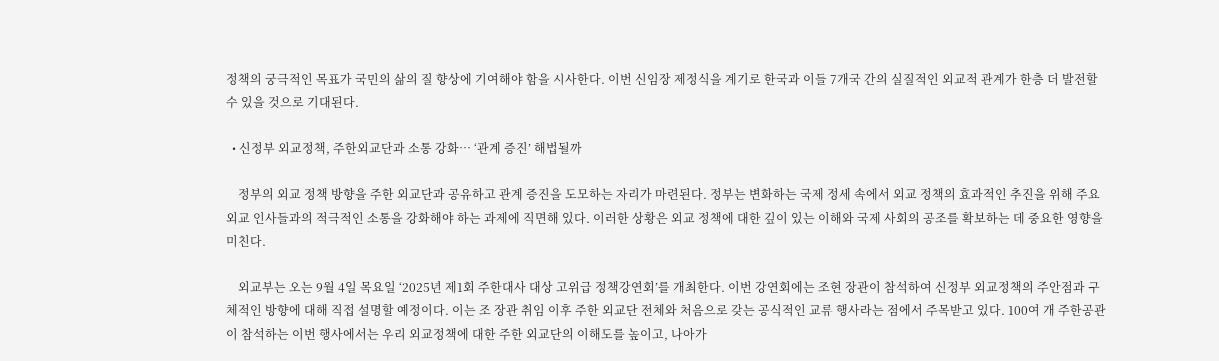정책의 궁극적인 목표가 국민의 삶의 질 향상에 기여해야 함을 시사한다. 이번 신임장 제정식을 계기로 한국과 이들 7개국 간의 실질적인 외교적 관계가 한층 더 발전할 수 있을 것으로 기대된다.

  • 신정부 외교정책, 주한외교단과 소통 강화… ‘관계 증진’ 해법될까

    정부의 외교 정책 방향을 주한 외교단과 공유하고 관계 증진을 도모하는 자리가 마련된다. 정부는 변화하는 국제 정세 속에서 외교 정책의 효과적인 추진을 위해 주요 외교 인사들과의 적극적인 소통을 강화해야 하는 과제에 직면해 있다. 이러한 상황은 외교 정책에 대한 깊이 있는 이해와 국제 사회의 공조를 확보하는 데 중요한 영향을 미친다.

    외교부는 오는 9월 4일 목요일 ‘2025년 제1회 주한대사 대상 고위급 정책강연회’를 개최한다. 이번 강연회에는 조현 장관이 참석하여 신정부 외교정책의 주안점과 구체적인 방향에 대해 직접 설명할 예정이다. 이는 조 장관 취임 이후 주한 외교단 전체와 처음으로 갖는 공식적인 교류 행사라는 점에서 주목받고 있다. 100여 개 주한공관이 참석하는 이번 행사에서는 우리 외교정책에 대한 주한 외교단의 이해도를 높이고, 나아가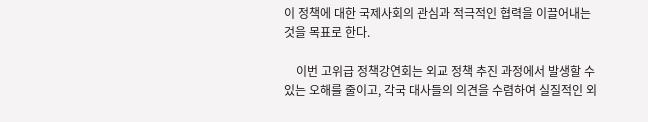이 정책에 대한 국제사회의 관심과 적극적인 협력을 이끌어내는 것을 목표로 한다.

    이번 고위급 정책강연회는 외교 정책 추진 과정에서 발생할 수 있는 오해를 줄이고, 각국 대사들의 의견을 수렴하여 실질적인 외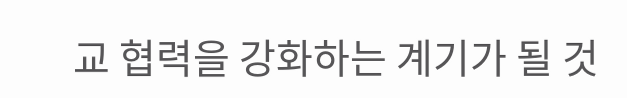교 협력을 강화하는 계기가 될 것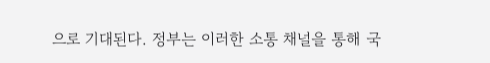으로 기대된다. 정부는 이러한 소통 채널을 통해 국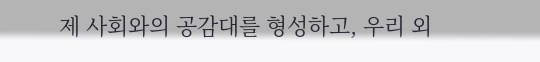제 사회와의 공감대를 형성하고, 우리 외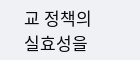교 정책의 실효성을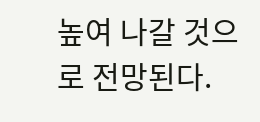높여 나갈 것으로 전망된다.